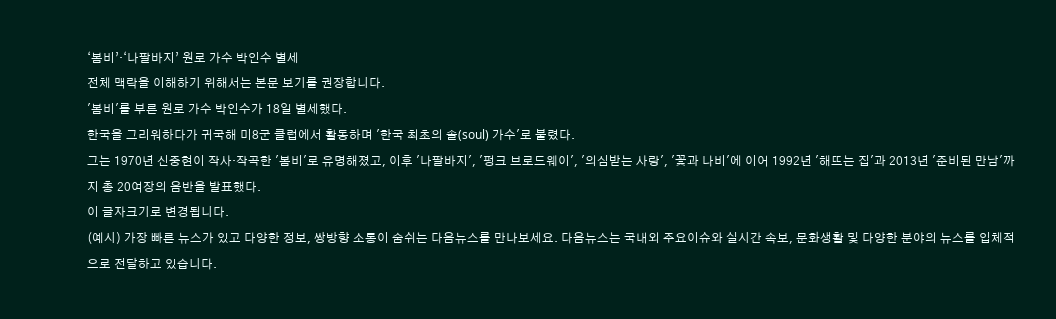‘봄비’·‘나팔바지’ 원로 가수 박인수 별세
전체 맥락을 이해하기 위해서는 본문 보기를 권장합니다.
'봄비'를 부른 원로 가수 박인수가 18일 별세했다.
한국을 그리워하다가 귀국해 미8군 클럽에서 활동하며 '한국 최초의 솔(soul) 가수'로 불렸다.
그는 1970년 신중현이 작사·작곡한 '봄비'로 유명해졌고, 이후 '나팔바지', '펑크 브로드웨이', '의심받는 사랑', '꽃과 나비'에 이어 1992년 '해뜨는 집'과 2013년 '준비된 만남'까지 총 20여장의 음반을 발표했다.
이 글자크기로 변경됩니다.
(예시) 가장 빠른 뉴스가 있고 다양한 정보, 쌍방향 소통이 숨쉬는 다음뉴스를 만나보세요. 다음뉴스는 국내외 주요이슈와 실시간 속보, 문화생활 및 다양한 분야의 뉴스를 입체적으로 전달하고 있습니다.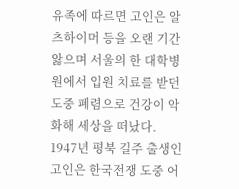유족에 따르면 고인은 알츠하이머 등을 오랜 기간 앓으며 서울의 한 대학병원에서 입원 치료를 받던 도중 폐렴으로 건강이 악화해 세상을 떠났다.
1947년 평북 길주 출생인 고인은 한국전쟁 도중 어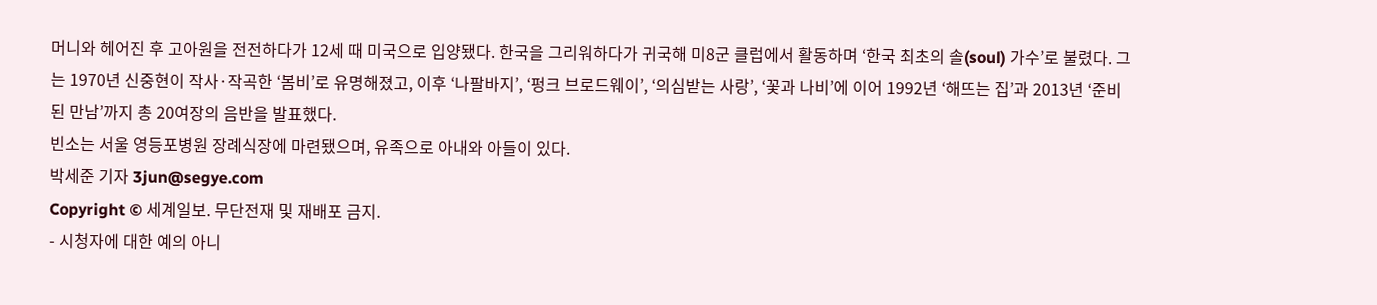머니와 헤어진 후 고아원을 전전하다가 12세 때 미국으로 입양됐다. 한국을 그리워하다가 귀국해 미8군 클럽에서 활동하며 ‘한국 최초의 솔(soul) 가수’로 불렸다. 그는 1970년 신중현이 작사·작곡한 ‘봄비’로 유명해졌고, 이후 ‘나팔바지’, ‘펑크 브로드웨이’, ‘의심받는 사랑’, ‘꽃과 나비’에 이어 1992년 ‘해뜨는 집’과 2013년 ‘준비된 만남’까지 총 20여장의 음반을 발표했다.
빈소는 서울 영등포병원 장례식장에 마련됐으며, 유족으로 아내와 아들이 있다.
박세준 기자 3jun@segye.com
Copyright © 세계일보. 무단전재 및 재배포 금지.
- 시청자에 대한 예의 아니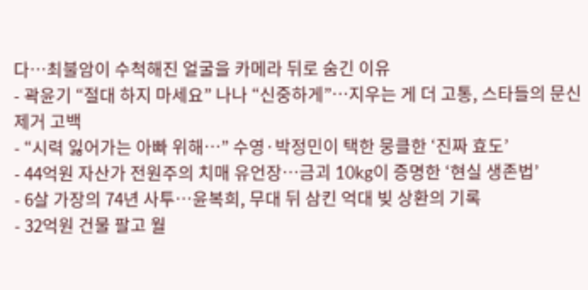다…최불암이 수척해진 얼굴을 카메라 뒤로 숨긴 이유
- 곽윤기 “절대 하지 마세요” 나나 “신중하게”…지우는 게 더 고통, 스타들의 문신 제거 고백
- “시력 잃어가는 아빠 위해…” 수영·박정민이 택한 뭉클한 ‘진짜 효도’
- 44억원 자산가 전원주의 치매 유언장…금괴 10kg이 증명한 ‘현실 생존법’
- 6살 가장의 74년 사투…윤복희, 무대 뒤 삼킨 억대 빚 상환의 기록
- 32억원 건물 팔고 월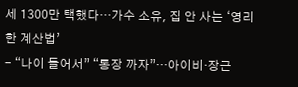세 1300만 택했다…가수 소유, 집 안 사는 ‘영리한 계산법’
- “나이 들어서” “통장 까자”…아이비·장근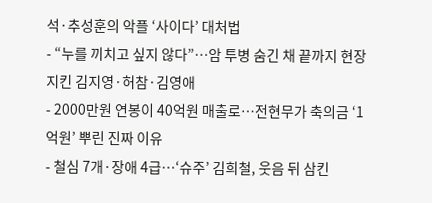석·추성훈의 악플 ‘사이다’ 대처법
- “누를 끼치고 싶지 않다”…암 투병 숨긴 채 끝까지 현장 지킨 김지영·허참·김영애
- 2000만원 연봉이 40억원 매출로…전현무가 축의금 ‘1억원’ 뿌린 진짜 이유
- 철심 7개·장애 4급…‘슈주’ 김희철, 웃음 뒤 삼킨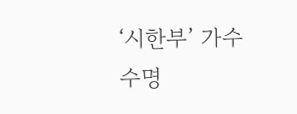‘시한부’ 가수 수명